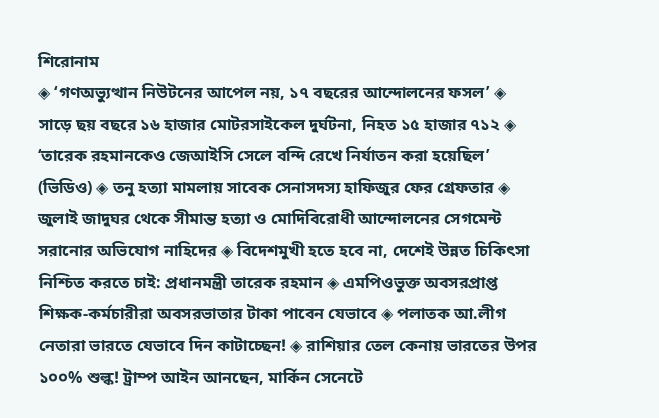শিরোনাম
◈ ‘গণঅভ্যুত্থান নিউটনের আপেল নয়, ১৭ বছরের আন্দোলনের ফসল’ ◈ সাড়ে ছয় বছরে ১৬ হাজার মোটরসাইকেল দুর্ঘটনা, নিহত ১৫ হাজার ৭১২ ◈ ‘তারেক রহমানকেও জেআইসি সেলে বন্দি রেখে নির্যাতন করা হয়েছিল’ (ভিডিও) ◈ তনু হত্যা মামলায় সাবেক সেনাসদস্য হাফিজুর ফের গ্রেফতার ◈ জুলাই জাদুঘর থেকে সীমান্ত হত্যা ও মোদিবিরোধী আন্দোলনের সেগমেন্ট সরানোর অভিযোগ নাহিদের ◈ বিদেশমুখী হতে হবে না, দেশেই উন্নত চিকিৎসা নিশ্চিত করতে চাই: প্রধানমন্ত্রী তারেক রহমান ◈ এমপিওভুক্ত অবসরপ্রাপ্ত শিক্ষক-কর্মচারীরা অবসরভাতার টাকা পাবেন যেভাবে ◈ পলাতক আ.লীগ নেতারা ভারতে যেভাবে দিন কাটাচ্ছেন! ◈ রাশিয়ার তেল কেনায় ভারতের উপর ১০০% শুল্ক! ট্রাম্প আইন আনছেন, মার্কিন সেনেটে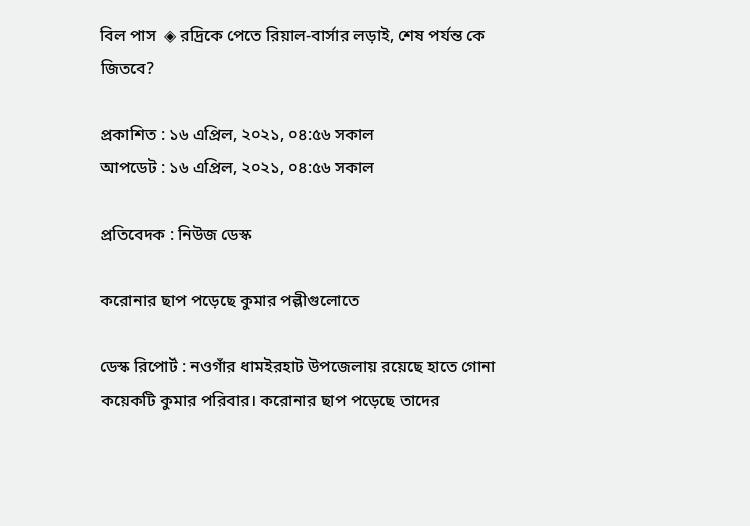বিল পাস  ◈ রদ্রিকে পেতে রিয়াল-বার্সার লড়াই, শেষ পর্যন্ত কে জিত‌বে?

প্রকাশিত : ১৬ এপ্রিল, ২০২১, ০৪:৫৬ সকাল
আপডেট : ১৬ এপ্রিল, ২০২১, ০৪:৫৬ সকাল

প্রতিবেদক : নিউজ ডেস্ক

করোনার ছাপ পড়েছে কুমার পল্লীগুলোতে

ডেস্ক রিপোর্ট : নওগাঁর ধামইরহাট উপজেলায় রয়েছে হাতে গোনা কয়েকটি কুমার পরিবার। করোনার ছাপ পড়েছে তাদের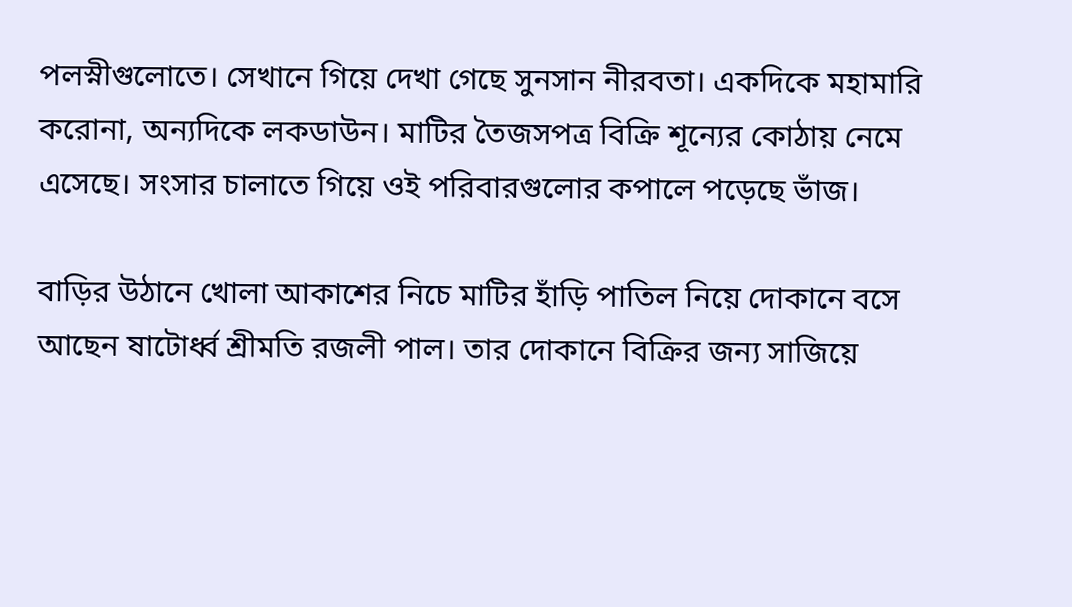পলস্নীগুলোতে। সেখানে গিয়ে দেখা গেছে সুনসান নীরবতা। একদিকে মহামারি করোনা, অন্যদিকে লকডাউন। মাটির তৈজসপত্র বিক্রি শূন্যের কোঠায় নেমে এসেছে। সংসার চালাতে গিয়ে ওই পরিবারগুলোর কপালে পড়েছে ভাঁজ।

বাড়ির উঠানে খোলা আকাশের নিচে মাটির হাঁড়ি পাতিল নিয়ে দোকানে বসে আছেন ষাটোর্ধ্ব শ্রীমতি রজলী পাল। তার দোকানে বিক্রির জন্য সাজিয়ে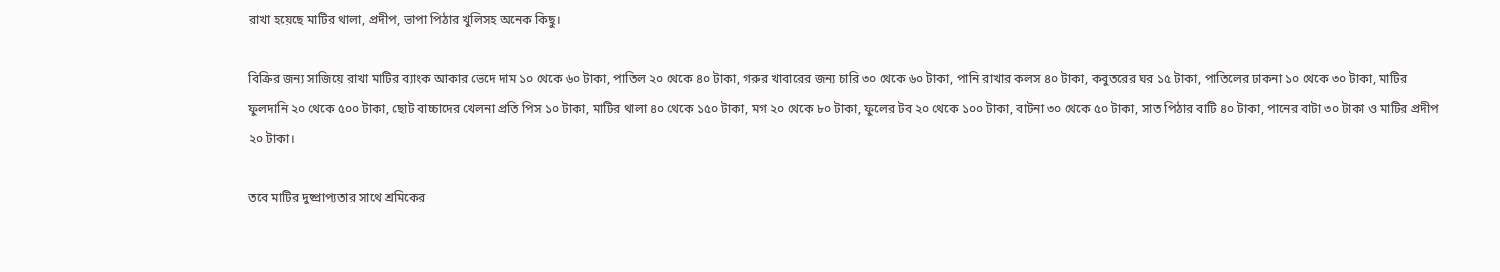রাখা হয়েছে মাটির থালা, প্রদীপ, ভাপা পিঠার খুলিসহ অনেক কিছু।

বিক্রির জন্য সাজিয়ে রাখা মাটির ব্যাংক আকার ভেদে দাম ১০ থেকে ৬০ টাকা, পাতিল ২০ থেকে ৪০ টাকা, গরুর খাবারের জন্য চারি ৩০ থেকে ৬০ টাকা, পানি রাখার কলস ৪০ টাকা, কবুতরের ঘর ১৫ টাকা, পাতিলের ঢাকনা ১০ থেকে ৩০ টাকা, মাটির ফুলদানি ২০ থেকে ৫০০ টাকা, ছোট বাচ্চাদের খেলনা প্রতি পিস ১০ টাকা, মাটির থালা ৪০ থেকে ১৫০ টাকা, মগ ২০ থেকে ৮০ টাকা, ফুলের টব ২০ থেকে ১০০ টাকা, বাটনা ৩০ থেকে ৫০ টাকা, সাত পিঠার বাটি ৪০ টাকা, পানের বাটা ৩০ টাকা ও মাটির প্রদীপ ২০ টাকা।

তবে মাটির দুষ্প্রাপ্যতার সাথে শ্রমিকের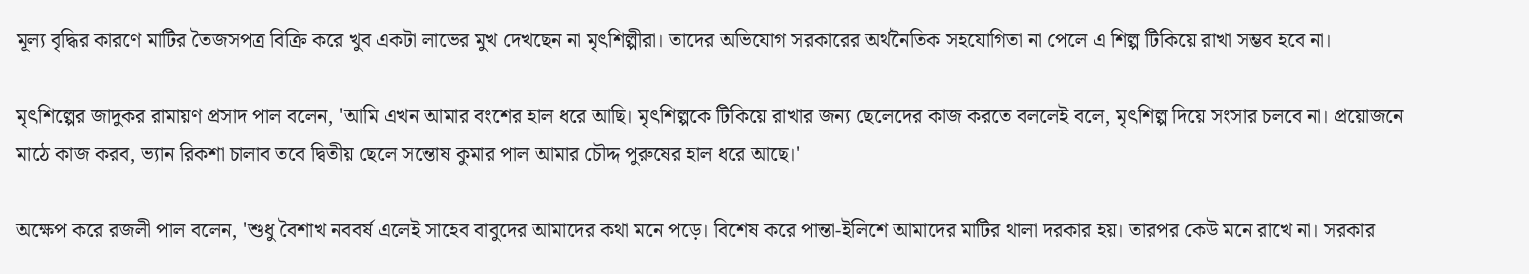মূল্য বৃদ্ধির কারণে মাটির তৈজসপত্র বিক্রি করে খুব একটা লাভের মুখ দেখছেন না মৃৎশিল্পীরা। তাদের অভিযোগ সরকারের অর্থনৈতিক সহযোগিতা না পেলে এ শিল্প টিকিয়ে রাখা সম্ভব হবে না।

মৃৎশিল্পের জাদুকর রামায়ণ প্রসাদ পাল বলেন, 'আমি এখন আমার বংশের হাল ধরে আছি। মৃৎশিল্পকে টিকিয়ে রাখার জন্য ছেলেদের কাজ করতে বললেই বলে, মৃৎশিল্প দিয়ে সংসার চলবে না। প্রয়োজনে মাঠে কাজ করব, ভ্যান রিকশা চালাব তবে দ্বিতীয় ছেলে সন্তোষ কুমার পাল আমার চৌদ্দ পুরুষের হাল ধরে আছে।'

অক্ষেপ করে রজলী পাল বলেন, 'শুধু বৈশাখ নববর্ষ এলেই সাহেব বাবুদের আমাদের কথা মনে পড়ে। বিশেষ করে পান্তা-ইলিশে আমাদের মাটির থালা দরকার হয়। তারপর কেউ মনে রাখে না। সরকার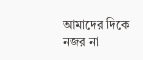আমাদের দিকে নজর না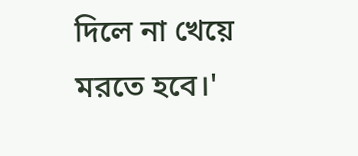দিলে না খেয়ে মরতে হবে।'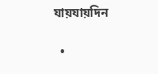যায়যায়দিন

  •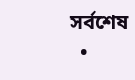সর্বশেষ
  •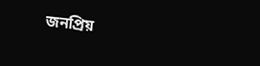জনপ্রিয়